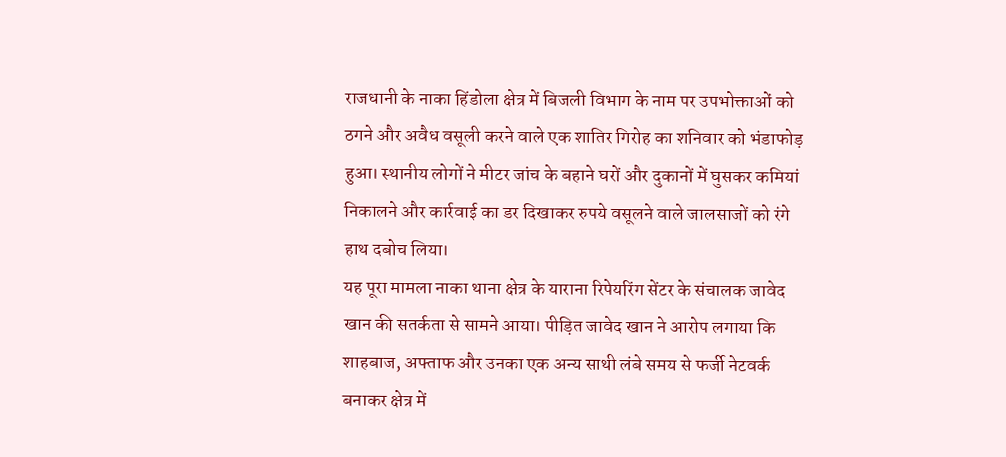राजधानी के नाका हिंडोला क्षेत्र में बिजली विभाग के नाम पर उपभोक्ताओं को ठगने और अवैध वसूली करने वाले एक शातिर गिरोह का शनिवार को भंडाफोड़ हुआ। स्थानीय लोगों ने मीटर जांच के बहाने घरों और दुकानों में घुसकर कमियां निकालने और कार्रवाई का डर दिखाकर रुपये वसूलने वाले जालसाजों को रंगे हाथ दबोच लिया।
यह पूरा मामला नाका थाना क्षेत्र के याराना रिपेयरिंग सेंटर के संचालक जावेद खान की सतर्कता से सामने आया। पीड़ित जावेद खान ने आरोप लगाया कि शाहबाज, अफ्ताफ और उनका एक अन्य साथी लंबे समय से फर्जी नेटवर्क बनाकर क्षेत्र में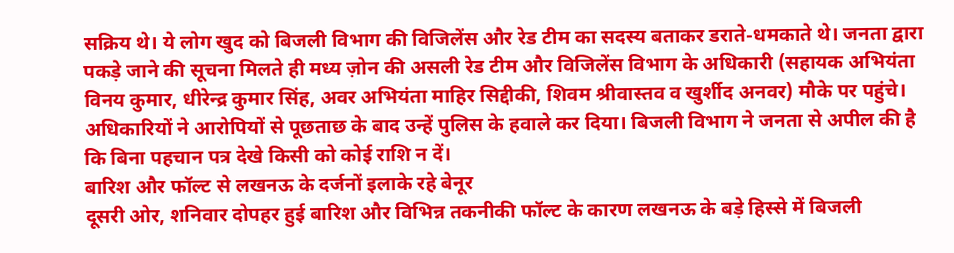सक्रिय थे। ये लोग खुद को बिजली विभाग की विजिलेंस और रेड टीम का सदस्य बताकर डराते-धमकाते थे। जनता द्वारा पकड़े जाने की सूचना मिलते ही मध्य ज़ोन की असली रेड टीम और विजिलेंस विभाग के अधिकारी (सहायक अभियंता विनय कुमार, धीरेन्द्र कुमार सिंह, अवर अभियंता माहिर सिद्दीकी, शिवम श्रीवास्तव व खुर्शीद अनवर) मौके पर पहुंचे। अधिकारियों ने आरोपियों से पूछताछ के बाद उन्हें पुलिस के हवाले कर दिया। बिजली विभाग ने जनता से अपील की है कि बिना पहचान पत्र देखे किसी को कोई राशि न दें।
बारिश और फॉल्ट से लखनऊ के दर्जनों इलाके रहे बेनूर
दूसरी ओर, शनिवार दोपहर हुई बारिश और विभिन्न तकनीकी फॉल्ट के कारण लखनऊ के बड़े हिस्से में बिजली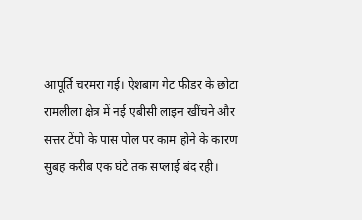आपूर्ति चरमरा गई। ऐशबाग गेट फीडर के छोटा रामलीला क्षेत्र में नई एबीसी लाइन खींचने और सत्तर टेंपो के पास पोल पर काम होने के कारण सुबह करीब एक घंटे तक सप्लाई बंद रही।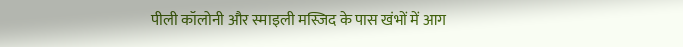पीली कॉलोनी और स्माइली मस्जिद के पास खंभों में आग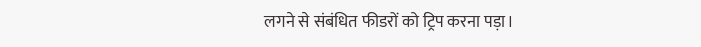लगने से संबंधित फीडरों को ट्रिप करना पड़ा।